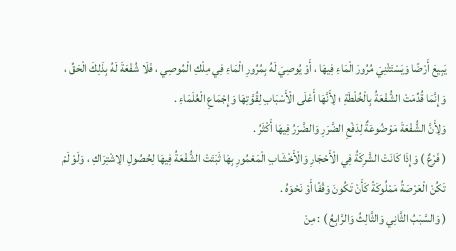يَبِيعَ أَرْضًا وَيَسْتَثْنِيَ مُرُورَ الْمَاءِ فِيهَا ، أَوْ يُوصِيَ لَهُ بِمُرُورِ الْمَاءِ فِي مِلْكِ الْمُوصِي ، فَلَا شُفْعَةَ لَهُ بِذَلِكَ الْحَقِّ ، وَإِنَّمَا قُدِّمَتْ الشُّفْعَةُ بِالْخُلْطَةِ ؛ لِأَنَّهَا أَعْلَى الْأَسْبَابِ لِقُوَّتِهَا وَإِجْمَاعِ الْعُلَمَاءِ .
وَلِأَنَّ الشُّفْعَةَ مَوْضُوعَةٌ لِدَفْعِ الضَّرَرِ وَالضَّرَرُ فِيهَا أَكْثَرُ .
( فَرْعٌ ) وَإِذَا كَانَتْ الشَّرِكَةُ فِي الْأَحْجَارِ وَالْأَخْشَابِ الْمَعْمُورِ بِهَا ثَبَتَتْ الشُّفْعَةُ فِيهَا لِحُصُولِ الِاشْتِرَاكِ ، وَلَوْ لَمْ تَكُنْ الْعَرْصَةُ مَمْلُوكَةً كَأَنْ تَكُونَ وَقْفًا أَوْ نَحْوَهُ .
( وَالسَّبَبُ الثَّانِي وَالثَّالِثُ وَالرَّابِعُ ) : مِنْ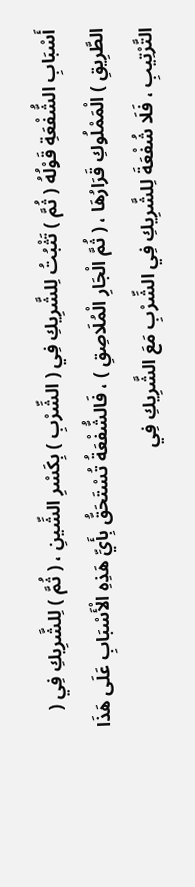أَسْبَابِ الشُّفْعَةِ قَوْلُهُ ( ثُمَّ ) تَثْبُتُ لِلشَّرِيكِ فِي ( الشِّرْبِ ) بِكَسْرِ الشِّينِ ، ( ثُمَّ ) لِلشَّرِيكِ فِي ( الطَّرِيقِ ) الْمَمْلُوكِ قَرَارُهَا ، ( ثُمَّ الْجَارِ الْمُلَاصِقِ ) ، فَالشُّفْعَةُ تُسْتَحَقُّ بِأَيِّ هَذِهِ الْأَسْبَابِ عَلَى هَذَا التَّرْتِيبِ ، فَلَا شُفْعَةَ لِلشَّرِيكِ فِي الشِّرْبِ مَعَ الشَّرِيكِ فِي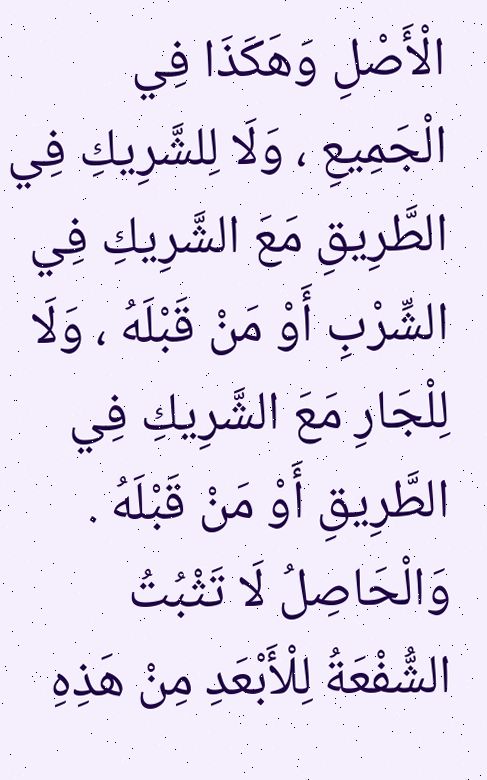الْأَصْلِ وَهَكَذَا فِي الْجَمِيعِ ، وَلَا لِلشَّرِيكِ فِي الطَّرِيقِ مَعَ الشَّرِيكِ فِي الشِّرْبِ أَوْ مَنْ قَبْلَهُ ، وَلَا لِلْجَارِ مَعَ الشَّرِيكِ فِي الطَّرِيقِ أَوْ مَنْ قَبْلَهُ .
وَالْحَاصِلُ لَا تَثْبُتُ الشُّفْعَةُ لِلْأَبْعَدِ مِنْ هَذِهِ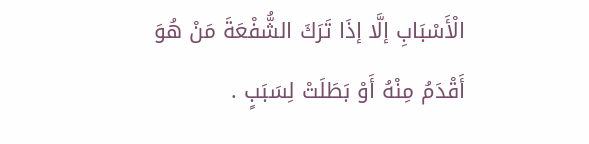الْأَسْبَابِ إلَّا إذَا تَرَكَ الشُّفْعَةَ مَنْ هُوَ أَقْدَمُ مِنْهُ أَوْ بَطَلَتْ لِسَبَبٍ .